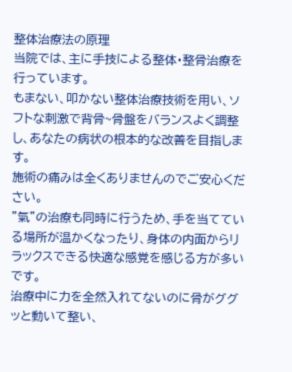整体治療法の原理
当院では、主に手技による整体・整骨治療を行っています。
もまない、叩かない整体治療技術を用い、ソフトな刺激で背骨~骨盤をバランスよく調整し、あなたの病状の根本的な改善を目指します。
施術の痛みは全くありませんのでご安心ください。
"氣"の治療も同時に行うため、手を当てている場所が温かくなったり、身体の内面からリラックスできる快適な感覚を感じる方が多いです。
治療中に力を全然入れてないのに骨がググッと動いて整い、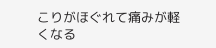こりがほぐれて痛みが軽くなる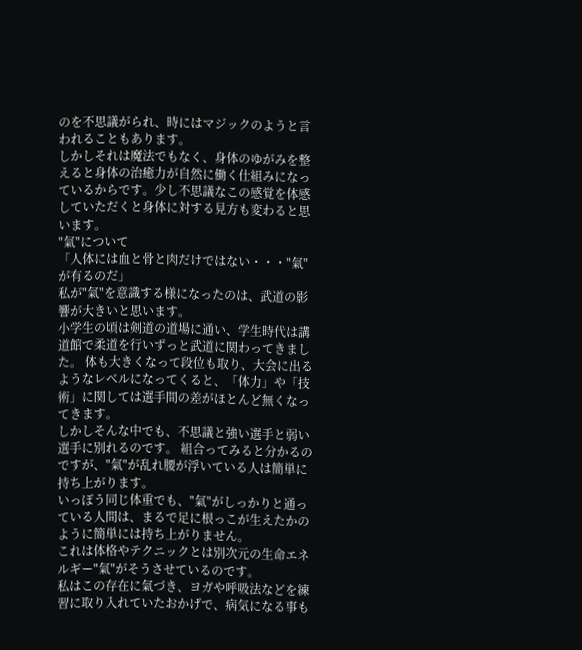のを不思議がられ、時にはマジックのようと言われることもあります。
しかしそれは魔法でもなく、身体のゆがみを整えると身体の治癒力が自然に働く仕組みになっているからです。少し不思議なこの感覚を体感していただくと身体に対する見方も変わると思います。
"氣"について
「人体には血と骨と肉だけではない・・・"氣"が有るのだ」
私が"氣"を意識する様になったのは、武道の影響が大きいと思います。
小学生の頃は剣道の道場に通い、学生時代は講道館で柔道を行いずっと武道に関わってきました。 体も大きくなって段位も取り、大会に出るようなレベルになってくると、「体力」や「技術」に関しては選手間の差がほとんど無くなってきます。
しかしそんな中でも、不思議と強い選手と弱い選手に別れるのです。 組合ってみると分かるのですが、"氣"が乱れ腰が浮いている人は簡単に持ち上がります。
いっぽう同じ体重でも、"氣"がしっかりと通っている人間は、まるで足に根っこが生えたかのように簡単には持ち上がりません。
これは体格やテクニックとは別次元の生命エネルギー"氣"がそうさせているのです。
私はこの存在に氣づき、ヨガや呼吸法などを練習に取り入れていたおかげで、病気になる事も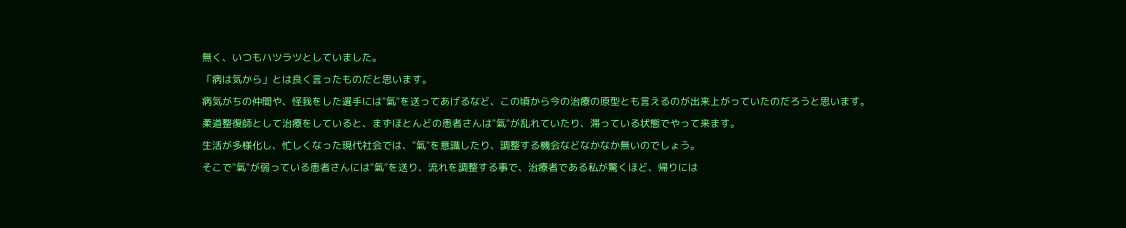無く、いつもハツラツとしていました。
「病は気から」とは良く言ったものだと思います。
病気がちの仲間や、怪我をした選手には"氣"を送ってあげるなど、この頃から今の治療の原型とも言えるのが出来上がっていたのだろうと思います。
柔道整復師として治療をしていると、まずほとんどの患者さんは"氣"が乱れていたり、滞っている状態でやって来ます。
生活が多様化し、忙しくなった現代社会では、"氣"を意識したり、調整する機会などなかなか無いのでしょう。
そこで"氣"が弱っている患者さんには"氣"を送り、流れを調整する事で、治療者である私が驚くほど、帰りには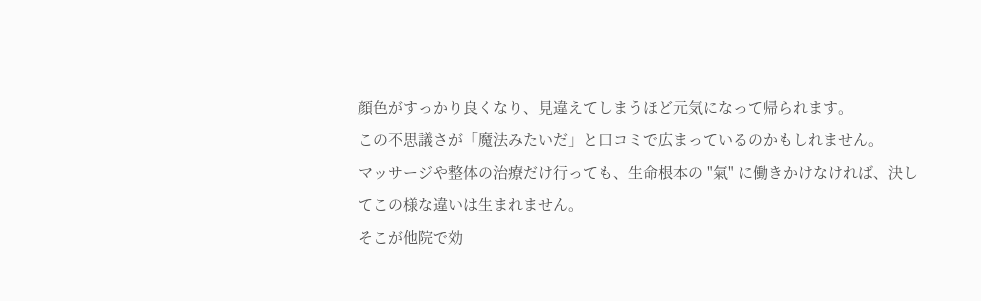顔色がすっかり良くなり、見違えてしまうほど元気になって帰られます。
この不思議さが「魔法みたいだ」と口コミで広まっているのかもしれません。
マッサージや整体の治療だけ行っても、生命根本の "氣" に働きかけなければ、決してこの様な違いは生まれません。
そこが他院で効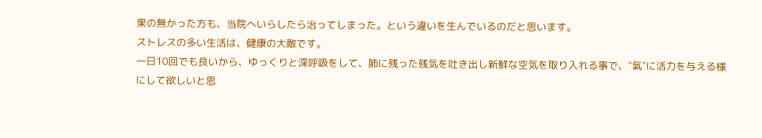果の無かった方も、当院へいらしたら治ってしまった。という違いを生んでいるのだと思います。
ストレスの多い生活は、健康の大敵です。
一日10回でも良いから、ゆっくりと深呼吸をして、肺に残った残気を吐き出し新鮮な空気を取り入れる事で、"氣"に活力を与える様にして欲しいと思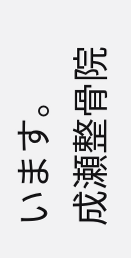います。
成瀬整骨院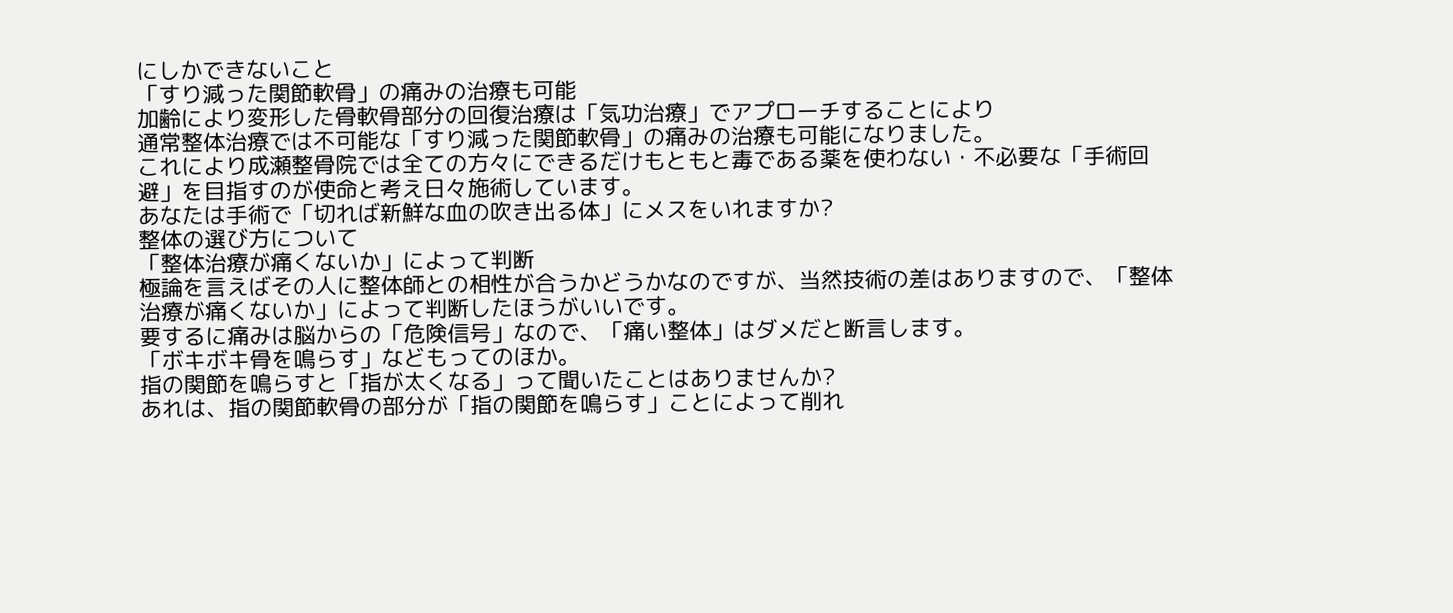にしかできないこと
「すり減った関節軟骨」の痛みの治療も可能
加齢により変形した骨軟骨部分の回復治療は「気功治療」でアプローチすることにより
通常整体治療では不可能な「すり減った関節軟骨」の痛みの治療も可能になりました。
これにより成瀬整骨院では全ての方々にできるだけもともと毒である薬を使わない・不必要な「手術回避」を目指すのが使命と考え日々施術しています。
あなたは手術で「切れば新鮮な血の吹き出る体」にメスをいれますか?
整体の選び方について
「整体治療が痛くないか」によって判断
極論を言えばその人に整体師との相性が合うかどうかなのですが、当然技術の差はありますので、「整体治療が痛くないか」によって判断したほうがいいです。
要するに痛みは脳からの「危険信号」なので、「痛い整体」はダメだと断言します。
「ボキボキ骨を鳴らす」などもってのほか。
指の関節を鳴らすと「指が太くなる」って聞いたことはありませんか?
あれは、指の関節軟骨の部分が「指の関節を鳴らす」ことによって削れ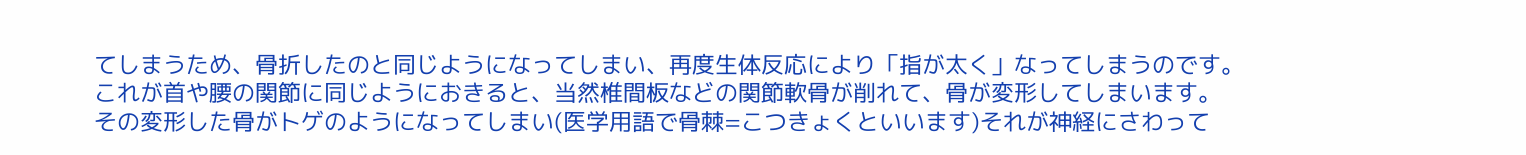てしまうため、骨折したのと同じようになってしまい、再度生体反応により「指が太く」なってしまうのです。
これが首や腰の関節に同じようにおきると、当然椎間板などの関節軟骨が削れて、骨が変形してしまいます。
その変形した骨がトゲのようになってしまい(医学用語で骨棘=こつきょくといいます)それが神経にさわって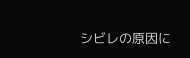シビレの原因に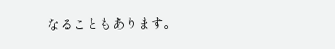なることもあります。